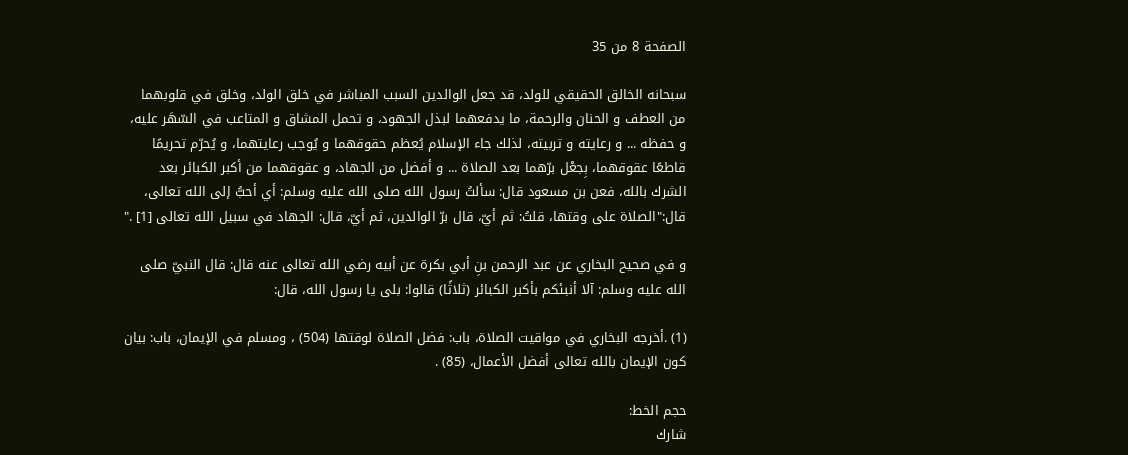الصفحة 8 من 35

سبحانه الخالق الحقيقي للولد، قد جعل الوالدين السبب المباشر في خلق الولد، وخلق في قلوبهما من العطف و الحنان والرحمة، ما يدفعهما لبذل الجهود، و تحمل المشاق و المتاعب في السّهَر عليه، و حفظه ... و رعايته و تربيته، لذلك جاء الإسلام يُعظم حقوقهما و يُوجب رعايتهما، و يُحرّم تحريمًا قاطعًا عقوقهما، بِجعْل برّهما بعد الصلاة ... و أفضل من الجهاد، و عقوقهما من أكبر الكبائر بعد الشرك بالله، فعن بن مسعود قال: سألتُ رسول الله صلى الله عليه وسلم: أي أحبُّ إلى الله تعالى، قال:"الصلاة على وقتها، قلتُ: ثم أيّ، قال برّ الوالدين، ثم أيّ، قال: الجهاد في سبيل الله تعالى [1] ."

و في صحيح البخاري عن عبد الرحمن بنِ أبي بكرة عن أبيه رضي الله تعالى عنه قال: قال النبيّ صلى الله عليه وسلم: آلا أنبئكم بأكبر الكبائر (ثلاثًا) قالوا: بلى يا رسول الله، قال:

(1) .أخرجه البخاري في مواقيت الصلاة، باب: فضل الصلاة لوقتها (504) ، ومسلم في الإيمان، باب: بيان كون الإيمان بالله تعالى أفضل الأعمال، (85) .

حجم الخط:
شارك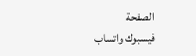الصفحة
فيسبوك واتساب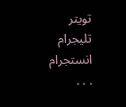تويتر تليجرام انستجرام
. . .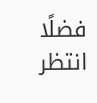فضلًا انتظر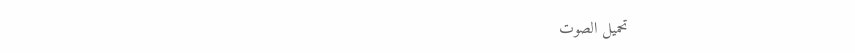تحميل الصوت